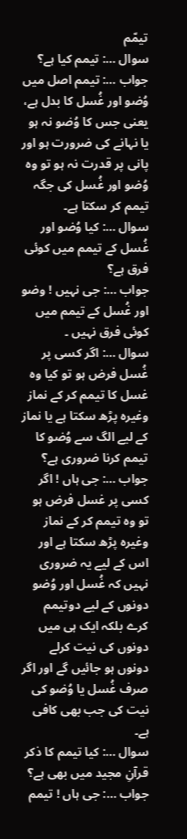تیمّم
سوال …: تیمم کیا ہے؟
جواب …: تیمم اصل میں وُضو اور غُسل کا بدل ہے، یعنی جس کا وُضو نہ ہو یا نہانے کی ضرورت ہو اور پانی پر قدرت نہ ہو تو وہ وُضو اور غُسل کی جگہ تیمم کر سکتا ہے۔
سوال …: کیا وُضو اور غُسل کے تیمم میں کوئی فرق ہے؟
جواب …: جی نہیں ! وضو اور غُسل کے تیمم میں کوئی فرق نہیں ۔
سوال …: اگر کسی پر غُسل فرض ہو تو کیا وہ غسل کا تیمم کر کے نماز وغیرہ پڑھ سکتا ہے یا نماز کے لیے الگ سے وُضو کا تیمم کرنا ضروری ہے؟
جواب …: جی ہاں ! اگر کسی پر غسل فرض ہو تو وہ تیمم کر کے نماز وغیرہ پڑھ سکتا ہے اور اس کے لیے یہ ضروری نہیں کہ غُسل اور وُضو دونوں کے لیے دوتیمم کرے بلکہ ایک ہی میں دونوں کی نیت کرلے دونوں ہو جائیں گے اور اگر صرف غُسل یا وُضو کی نیت کی جب بھی کافی ہے۔
سوال …: کیا تیمم کا ذکر قرآنِ مجید میں بھی ہے؟
جواب …: جی ہاں ! تیمم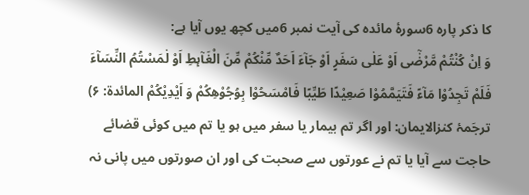کا ذکر پارہ 6سورۂ مائدہ کی آیت نمبر 6میں کچھ یوں آیا ہے:
وَ اِنْ كُنْتُمْ مَّرْضٰۤى اَوْ عَلٰى سَفَرٍ اَوْ جَآءَ اَحَدٌ مِّنْكُمْ مِّنَ الْغَآىٕطِ اَوْ لٰمَسْتُمُ النِّسَآءَ فَلَمْ تَجِدُوْا مَآءً فَتَیَمَّمُوْا صَعِیْدًا طَیِّبًا فَامْسَحُوْا بِوُجُوْهِكُمْ وَ اَیْدِیْكُمْ المائدۃ: ۶)
ترجَمۂ کنزالایمان: اور اگر تم بیمار یا سفر میں ہو یا تم میں کوئی قضائے حاجت سے آیا یا تم نے عورتوں سے صحبت کی اور ان صورتوں میں پانی نہ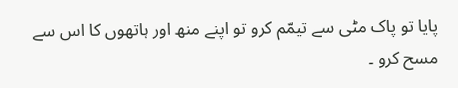پایا تو پاک مٹی سے تیمّم کرو تو اپنے منھ اور ہاتھوں کا اس سے مسح کرو ۔